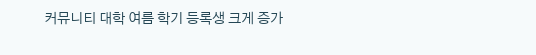커뮤니티 대학 여름 학기 등록생 크게 증가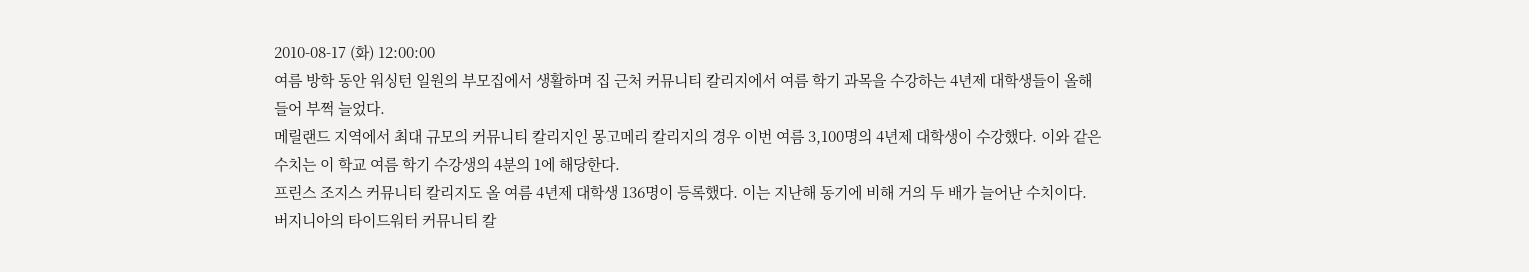2010-08-17 (화) 12:00:00
여름 방학 동안 워싱턴 일원의 부모집에서 생활하며 집 근처 커뮤니티 칼리지에서 여름 학기 과목을 수강하는 4년제 대학생들이 올해 들어 부쩍 늘었다.
메릴랜드 지역에서 최대 규모의 커뮤니티 칼리지인 몽고메리 칼리지의 경우 이번 여름 3,100명의 4년제 대학생이 수강했다. 이와 같은 수치는 이 학교 여름 학기 수강생의 4분의 1에 해당한다.
프린스 조지스 커뮤니티 칼리지도 올 여름 4년제 대학생 136명이 등록했다. 이는 지난해 동기에 비해 거의 두 배가 늘어난 수치이다.
버지니아의 타이드워터 커뮤니티 칼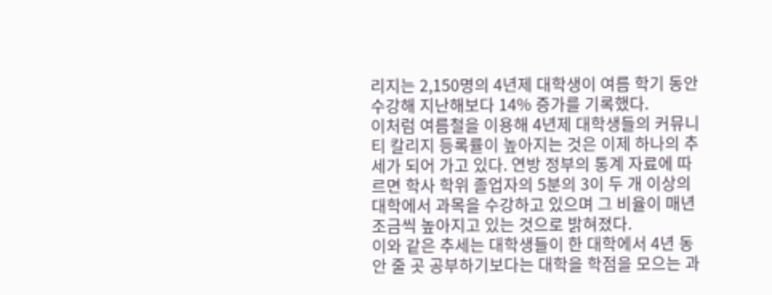리지는 2,150명의 4년제 대학생이 여름 학기 동안 수강해 지난해보다 14% 증가를 기록했다.
이처럼 여름철을 이용해 4년제 대학생들의 커뮤니티 칼리지 등록률이 높아지는 것은 이제 하나의 추세가 되어 가고 있다. 연방 정부의 통계 자료에 따르면 학사 학위 졸업자의 5분의 3이 두 개 이상의 대학에서 과목을 수강하고 있으며 그 비율이 매년 조금씩 높아지고 있는 것으로 밝혀졌다.
이와 같은 추세는 대학생들이 한 대학에서 4년 동안 줄 곳 공부하기보다는 대학을 학점을 모으는 과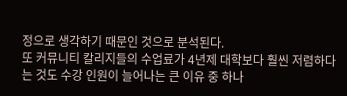정으로 생각하기 때문인 것으로 분석된다.
또 커뮤니티 칼리지들의 수업료가 4년제 대학보다 훨씬 저렴하다는 것도 수강 인원이 늘어나는 큰 이유 중 하나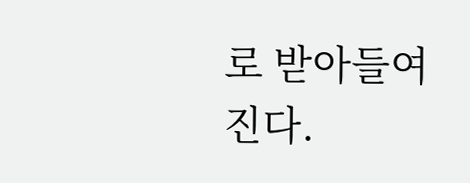로 받아들여진다.